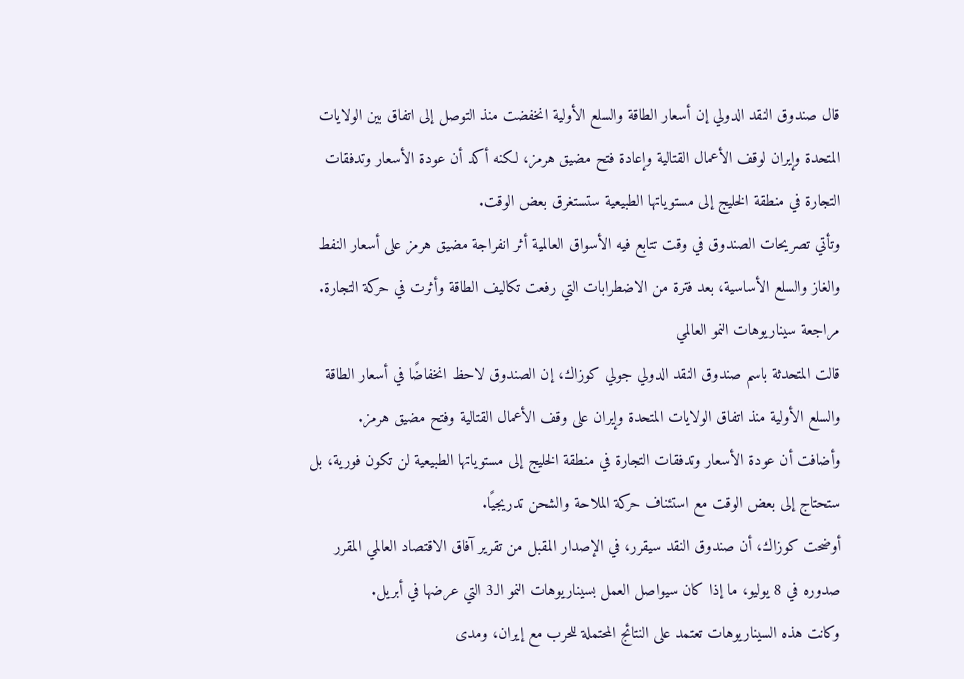قال صندوق النقد الدولي إن أسعار الطاقة والسلع الأولية انخفضت منذ التوصل إلى اتفاق بين الولايات المتحدة وإيران لوقف الأعمال القتالية وإعادة فتح مضيق هرمز، لكنه أكد أن عودة الأسعار وتدفقات التجارة في منطقة الخليج إلى مستوياتها الطبيعية ستستغرق بعض الوقت.
وتأتي تصريحات الصندوق في وقت تتابع فيه الأسواق العالمية أثر انفراجة مضيق هرمز على أسعار النفط والغاز والسلع الأساسية، بعد فترة من الاضطرابات التي رفعت تكاليف الطاقة وأثرت في حركة التجارة.
مراجعة سيناريوهات النمو العالمي
قالت المتحدثة باسم صندوق النقد الدولي جولي كوزاك، إن الصندوق لاحظ انخفاضًا في أسعار الطاقة والسلع الأولية منذ اتفاق الولايات المتحدة وإيران على وقف الأعمال القتالية وفتح مضيق هرمز.
وأضافت أن عودة الأسعار وتدفقات التجارة في منطقة الخليج إلى مستوياتها الطبيعية لن تكون فورية، بل ستحتاج إلى بعض الوقت مع استئناف حركة الملاحة والشحن تدريجيًا.
أوضحت كوزاك، أن صندوق النقد سيقرر، في الإصدار المقبل من تقرير آفاق الاقتصاد العالمي المقرر صدوره في 8 يوليو، ما إذا كان سيواصل العمل بسيناريوهات النمو الـ3 التي عرضها في أبريل.
وكانت هذه السيناريوهات تعتمد على النتائج المحتملة للحرب مع إيران، ومدى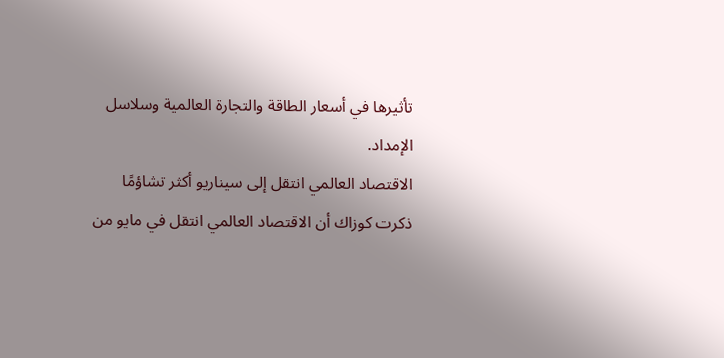تأثيرها في أسعار الطاقة والتجارة العالمية وسلاسل الإمداد.
الاقتصاد العالمي انتقل إلى سيناريو أكثر تشاؤمًا
ذكرت كوزاك أن الاقتصاد العالمي انتقل في مايو من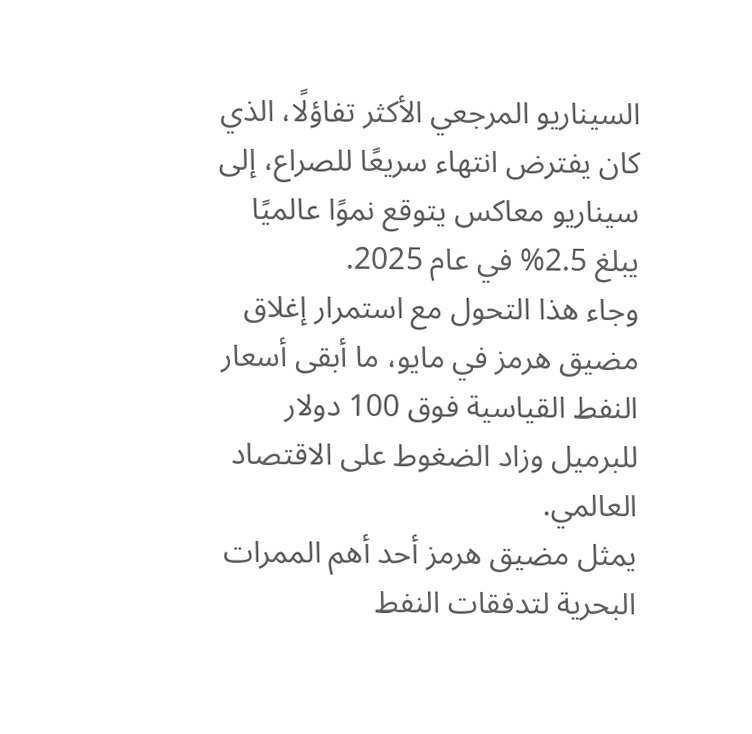السيناريو المرجعي الأكثر تفاؤلًا، الذي كان يفترض انتهاء سريعًا للصراع، إلى سيناريو معاكس يتوقع نموًا عالميًا يبلغ 2.5% في عام 2025.
وجاء هذا التحول مع استمرار إغلاق مضيق هرمز في مايو، ما أبقى أسعار النفط القياسية فوق 100 دولار للبرميل وزاد الضغوط على الاقتصاد العالمي.
يمثل مضيق هرمز أحد أهم الممرات البحرية لتدفقات النفط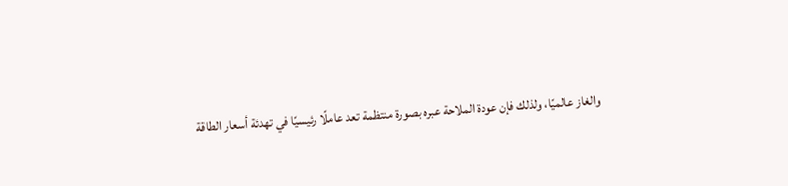والغاز عالميًا، ولذلك فإن عودة الملاحة عبره بصورة منتظمة تعد عاملًا رئيسيًا في تهدئة أسعار الطاقة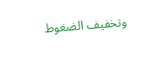وتخفيف الضغوط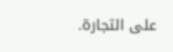على التجارة.